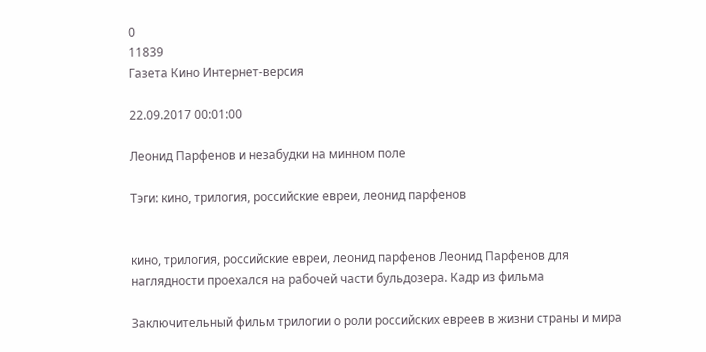0
11839
Газета Кино Интернет-версия

22.09.2017 00:01:00

Леонид Парфенов и незабудки на минном поле

Тэги: кино, трилогия, российские евреи, леонид парфенов


кино, трилогия, российские евреи, леонид парфенов Леонид Парфенов для наглядности проехался на рабочей части бульдозера. Кадр из фильма

Заключительный фильм трилогии о роли российских евреев в жизни страны и мира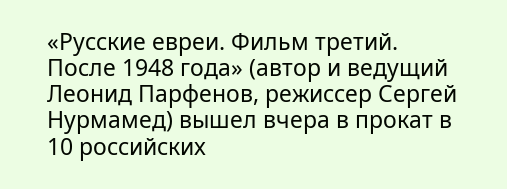«Русские евреи. Фильм третий. После 1948 года» (автор и ведущий Леонид Парфенов, режиссер Сергей Нурмамед) вышел вчера в прокат в 10 российских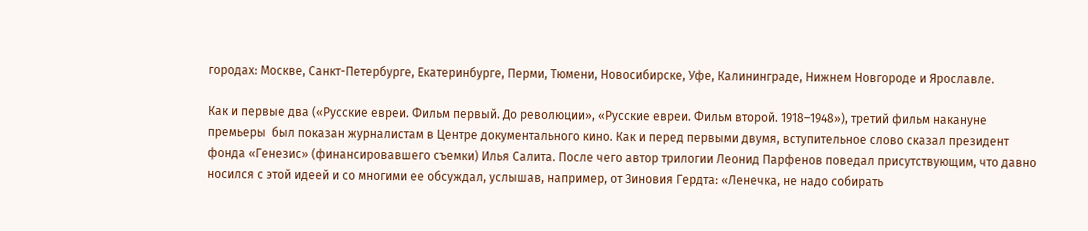городах: Москве, Санкт-Петербурге, Екатеринбурге, Перми, Тюмени, Новосибирске, Уфе, Калининграде, Нижнем Новгороде и Ярославле.

Как и первые два («Русские евреи. Фильм первый. До революции», «Русские евреи. Фильм второй. 1918–1948»), третий фильм накануне премьеры  был показан журналистам в Центре документального кино. Как и перед первыми двумя, вступительное слово сказал президент фонда «Генезис» (финансировавшего съемки) Илья Салита. После чего автор трилогии Леонид Парфенов поведал присутствующим, что давно носился с этой идеей и со многими ее обсуждал, услышав, например, от Зиновия Гердта: «Ленечка, не надо собирать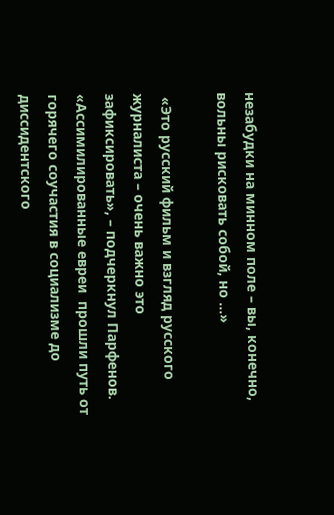незабудки на минном поле – вы, конечно, вольны рисковать собой, но …»

 «Это русский фильм и взгляд русского журналиста – очень важно это зафиксировать», – подчеркнул Парфенов. «Ассимилированные евреи  прошли путь от горячего соучастия в социализме до диссидентского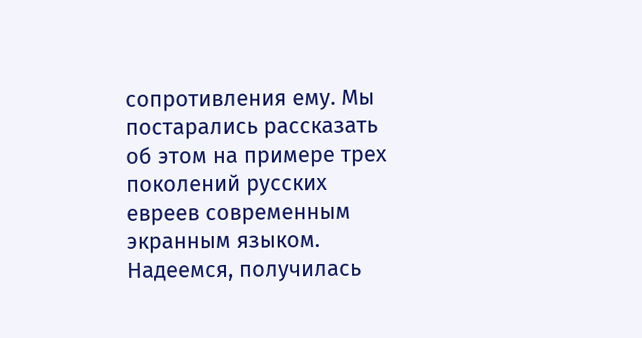сопротивления ему. Мы постарались рассказать об этом на примере трех поколений русских евреев современным экранным языком. Надеемся, получилась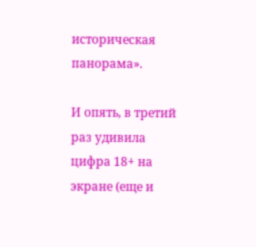историческая панорама».

И опять, в третий раз удивила цифра 18+ на экране (еще и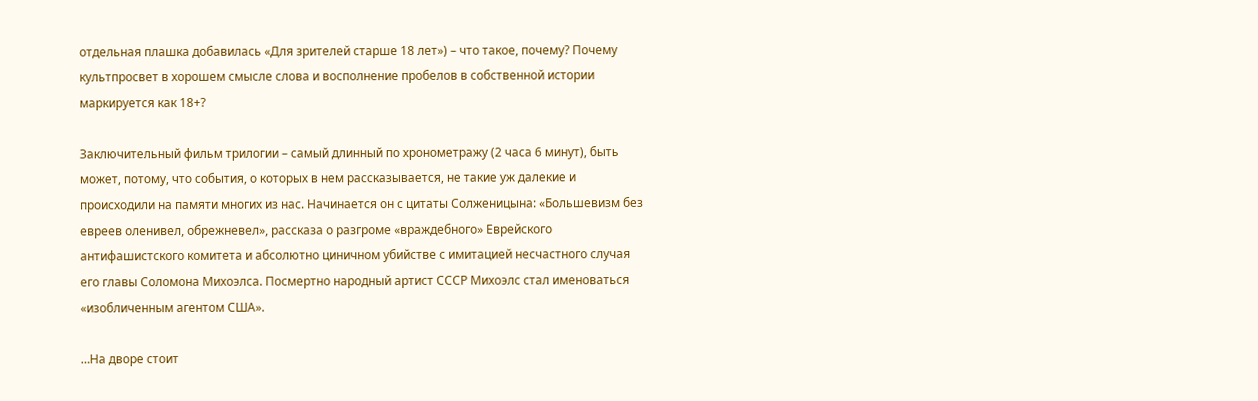отдельная плашка добавилась «Для зрителей старше 18 лет») – что такое, почему? Почему культпросвет в хорошем смысле слова и восполнение пробелов в собственной истории маркируется как 18+?

Заключительный фильм трилогии – самый длинный по хронометражу (2 часа 6 минут), быть может, потому, что события, о которых в нем рассказывается, не такие уж далекие и происходили на памяти многих из нас. Начинается он с цитаты Солженицына: «Большевизм без евреев оленивел, обрежневел», рассказа о разгроме «враждебного» Еврейского антифашистского комитета и абсолютно циничном убийстве с имитацией несчастного случая его главы Соломона Михоэлса. Посмертно народный артист СССР Михоэлс стал именоваться «изобличенным агентом США».

…На дворе стоит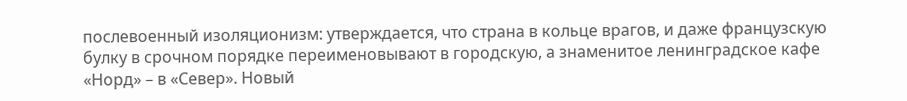послевоенный изоляционизм: утверждается, что страна в кольце врагов, и даже французскую булку в срочном порядке переименовывают в городскую, а знаменитое ленинградское кафе «Норд» – в «Север». Новый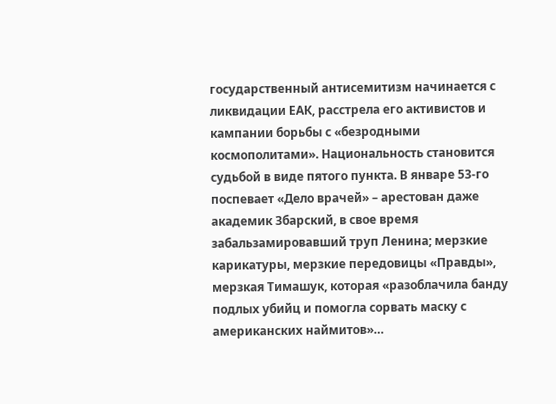государственный антисемитизм начинается с ликвидации ЕАК, расстрела его активистов и кампании борьбы с «безродными космополитами». Национальность становится судьбой в виде пятого пункта. В январе 53-го поспевает «Дело врачей» – арестован даже академик Збарский, в свое время забальзамировавший труп Ленина; мерзкие карикатуры, мерзкие передовицы «Правды», мерзкая Тимашук, которая «разоблачила банду подлых убийц и помогла сорвать маску с американских наймитов»…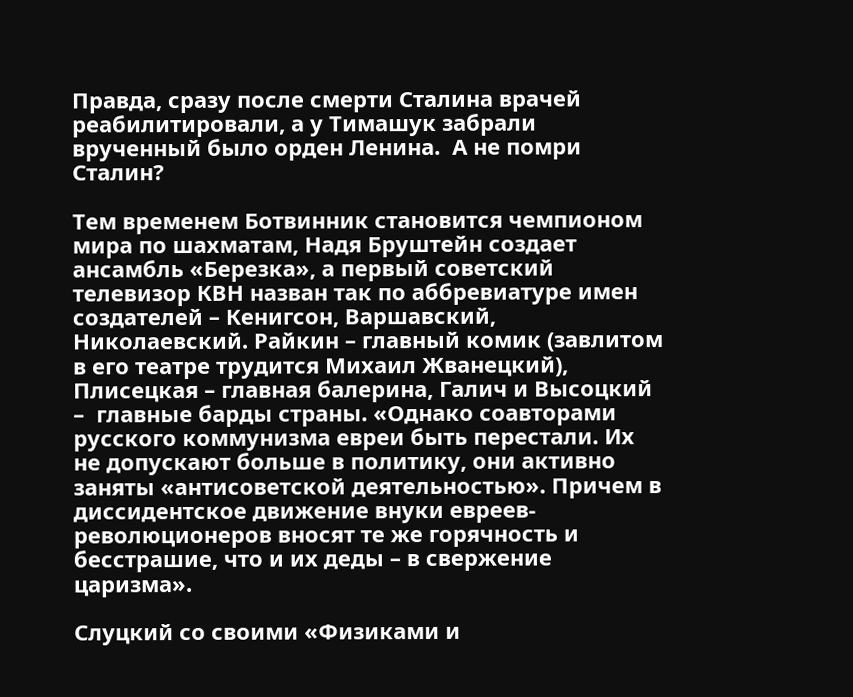Правда, сразу после смерти Сталина врачей реабилитировали, а у Тимашук забрали врученный было орден Ленина.  А не помри Сталин?

Тем временем Ботвинник становится чемпионом мира по шахматам, Надя Бруштейн создает ансамбль «Березка», а первый советский телевизор КВН назван так по аббревиатуре имен создателей – Кенигсон, Варшавский, Николаевский. Райкин – главный комик (завлитом в его театре трудится Михаил Жванецкий), Плисецкая – главная балерина, Галич и Высоцкий –  главные барды страны. «Однако соавторами русского коммунизма евреи быть перестали. Их не допускают больше в политику, они активно заняты «антисоветской деятельностью». Причем в диссидентское движение внуки евреев-революционеров вносят те же горячность и бесстрашие, что и их деды – в свержение царизма».

Слуцкий со своими «Физиками и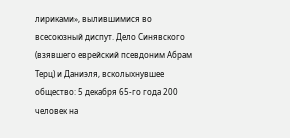лириками», вылившимися во всесоюзный диспут. Дело Синявского (взявшего еврейский псевдоним Абрам Терц) и Даниэля, всколыхнувшее общество: 5 декабря 65-го года 200 человек на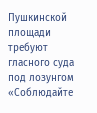Пушкинской площади требуют гласного суда под лозунгом «Соблюдайте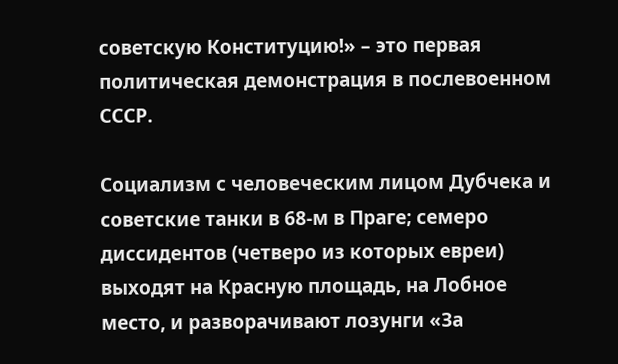советскую Конституцию!» – это первая политическая демонстрация в послевоенном СССР.

Социализм с человеческим лицом Дубчека и советские танки в 68-м в Праге; семеро диссидентов (четверо из которых евреи) выходят на Красную площадь, на Лобное место, и разворачивают лозунги «За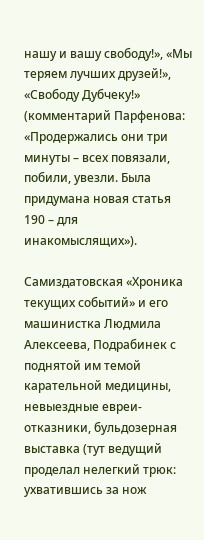нашу и вашу свободу!», «Мы теряем лучших друзей!», «Свободу Дубчеку!» (комментарий Парфенова: «Продержались они три минуты – всех повязали, побили, увезли. Была придумана новая статья 190 – для инакомыслящих»).

Самиздатовская «Хроника текущих событий» и его машинистка Людмила Алексеева, Подрабинек с поднятой им темой карательной медицины, невыездные евреи-отказники, бульдозерная выставка (тут ведущий проделал нелегкий трюк: ухватившись за нож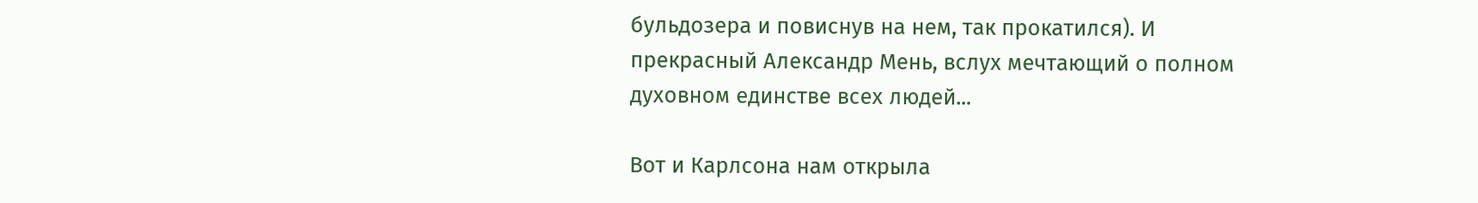бульдозера и повиснув на нем, так прокатился). И прекрасный Александр Мень, вслух мечтающий о полном духовном единстве всех людей...

Вот и Карлсона нам открыла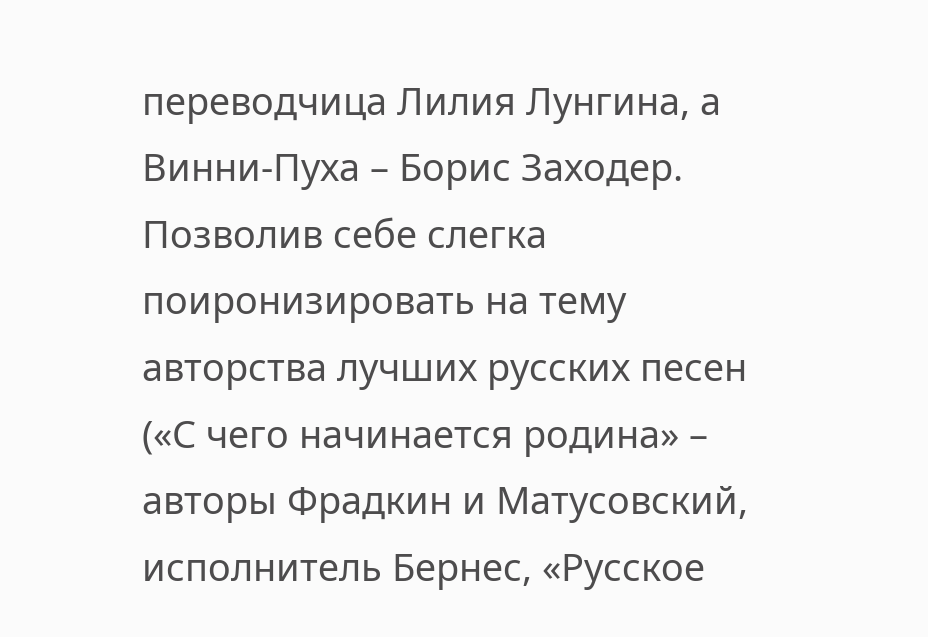переводчица Лилия Лунгина, а Винни-Пуха – Борис Заходер. Позволив себе слегка поиронизировать на тему авторства лучших русских песен («С чего начинается родина» – авторы Фрадкин и Матусовский, исполнитель Бернес, «Русское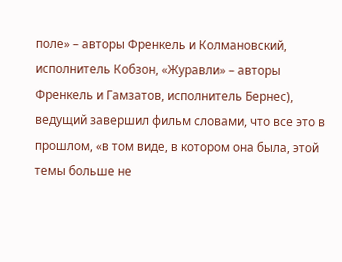поле» – авторы Френкель и Колмановский, исполнитель Кобзон, «Журавли» – авторы Френкель и Гамзатов, исполнитель Бернес), ведущий завершил фильм словами, что все это в прошлом, «в том виде, в котором она была, этой темы больше не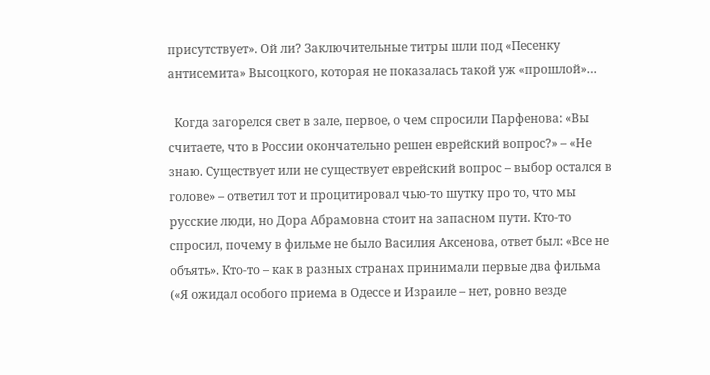присутствует». Ой ли? Заключительные титры шли под «Песенку антисемита» Высоцкого, которая не показалась такой уж «прошлой»…

  Когда загорелся свет в зале, первое, о чем спросили Парфенова: «Вы считаете, что в России окончательно решен еврейский вопрос?» – «Не знаю. Существует или не существует еврейский вопрос – выбор остался в голове» – ответил тот и процитировал чью-то шутку про то, что мы русские люди, но Дора Абрамовна стоит на запасном пути. Кто-то спросил, почему в фильме не было Василия Аксенова, ответ был: «Все не объять». Кто-то – как в разных странах принимали первые два фильма («Я ожидал особого приема в Одессе и Израиле – нет, ровно везде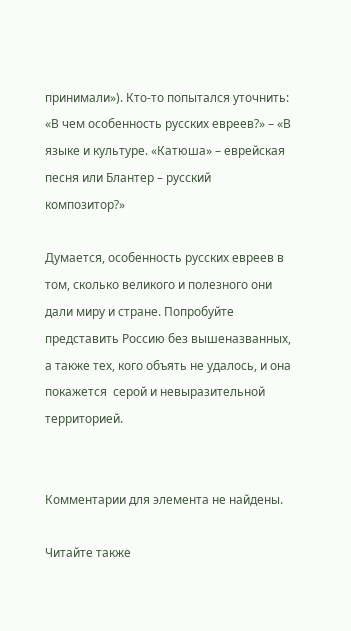принимали»). Кто-то попытался уточнить: «В чем особенность русских евреев?» – «В языке и культуре. «Катюша» – еврейская песня или Блантер – русский композитор?»

Думается, особенность русских евреев в том, сколько великого и полезного они дали миру и стране. Попробуйте представить Россию без вышеназванных, а также тех, кого объять не удалось, и она покажется  серой и невыразительной территорией.


Комментарии для элемента не найдены.

Читайте также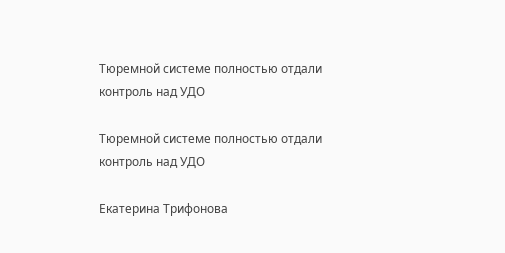Тюремной системе полностью отдали контроль над УДО

Тюремной системе полностью отдали контроль над УДО

Екатерина Трифонова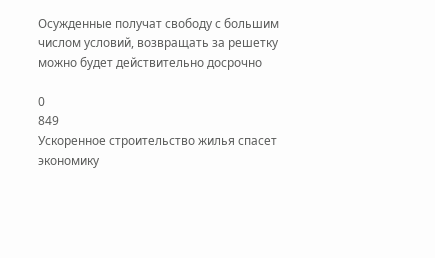Осужденные получат свободу с большим числом условий, возвращать за решетку можно будет действительно досрочно

0
849
Ускоренное строительство жилья спасет экономику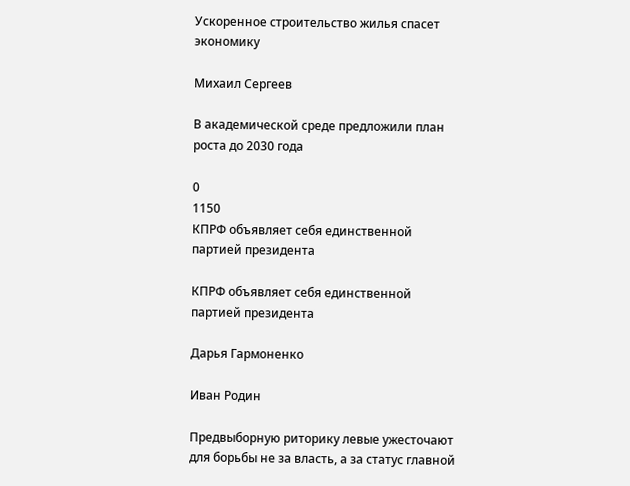Ускоренное строительство жилья спасет экономику

Михаил Сергеев

В академической среде предложили план роста до 2030 года

0
1150
КПРФ объявляет себя единственной партией президента

КПРФ объявляет себя единственной партией президента

Дарья Гармоненко

Иван Родин

Предвыборную риторику левые ужесточают для борьбы не за власть, а за статус главной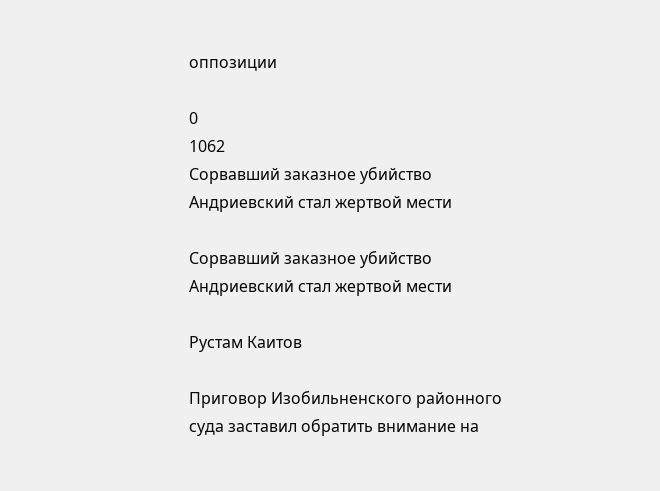оппозиции

0
1062
Сорвавший заказное убийство Андриевский стал жертвой мести

Сорвавший заказное убийство Андриевский стал жертвой мести

Рустам Каитов

Приговор Изобильненского районного суда заставил обратить внимание на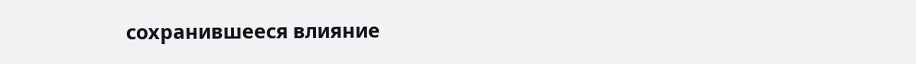сохранившееся влияние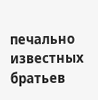печально известных братьев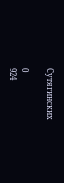Сутягинских

0
924